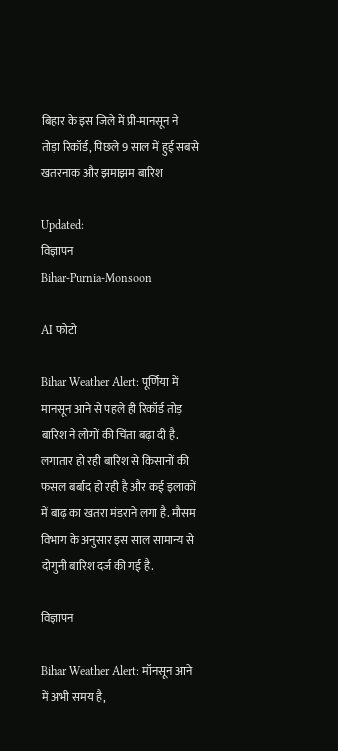बिहार के इस जिले में प्री-मानसून ने तोड़ा रिकॉर्ड, पिछले 9 साल में हुई सबसे खतरनाक और झमाझम बारिश

Updated:
विज्ञापन
Bihar-Purnia-Monsoon

AI फोटो

Bihar Weather Alert: पूर्णिया में मानसून आने से पहले ही रिकॉर्ड तोड़ बारिश ने लोगों की चिंता बढ़ा दी है. लगातार हो रही बारिश से किसानों की फसल बर्बाद हो रही है और कई इलाकों में बाढ़ का खतरा मंडराने लगा है. मौसम विभाग के अनुसार इस साल सामान्य से दोगुनी बारिश दर्ज की गई है.

विज्ञापन

Bihar Weather Alert: मॉनसून आने में अभी समय है,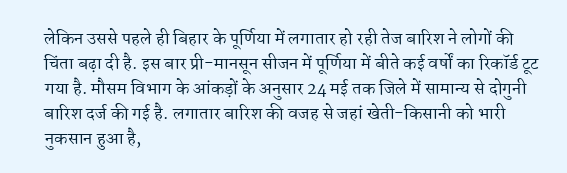लेकिन उससे पहले ही बिहार के पूर्णिया में लगातार हो रही तेज बारिश ने लोगों की चिंता बढ़ा दी है. इस बार प्री-मानसून सीजन में पूर्णिया में बीते कई वर्षों का रिकॉर्ड टूट गया है. मौसम विभाग के आंकड़ों के अनुसार 24 मई तक जिले में सामान्य से दोगुनी बारिश दर्ज की गई है. लगातार बारिश की वजह से जहां खेती-किसानी को भारी नुकसान हुआ है,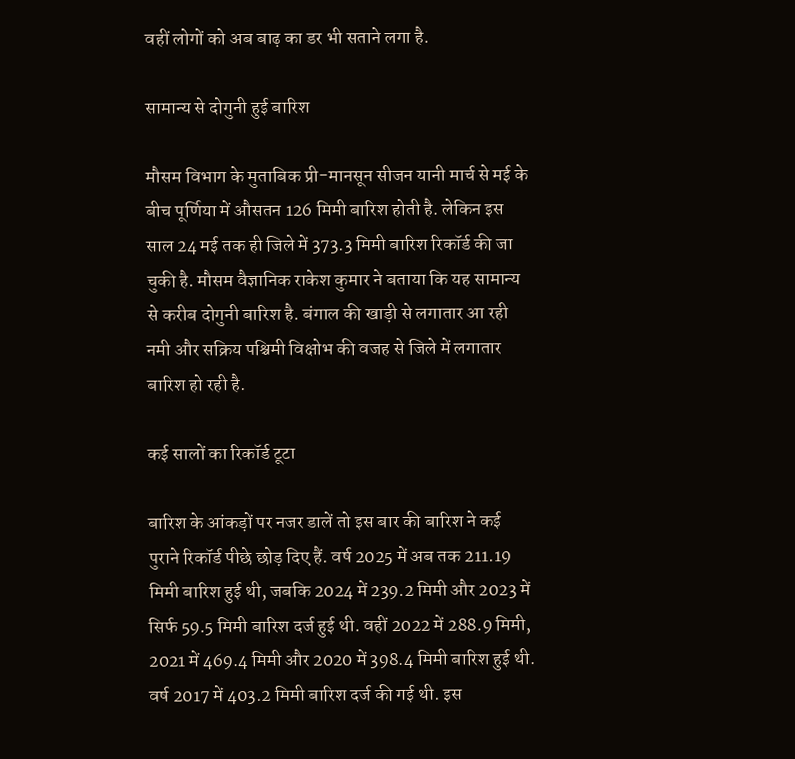वहीं लोगों को अब बाढ़ का डर भी सताने लगा है.

सामान्य से दोगुनी हुई बारिश

मौसम विभाग के मुताबिक प्री-मानसून सीजन यानी मार्च से मई के बीच पूर्णिया में औसतन 126 मिमी बारिश होती है. लेकिन इस साल 24 मई तक ही जिले में 373.3 मिमी बारिश रिकॉर्ड की जा चुकी है. मौसम वैज्ञानिक राकेश कुमार ने बताया कि यह सामान्य से करीब दोगुनी बारिश है. बंगाल की खाड़ी से लगातार आ रही नमी और सक्रिय पश्चिमी विक्षोभ की वजह से जिले में लगातार बारिश हो रही है.

कई सालों का रिकॉर्ड टूटा

बारिश के आंकड़ों पर नजर डालें तो इस बार की बारिश ने कई पुराने रिकॉर्ड पीछे छोड़ दिए हैं. वर्ष 2025 में अब तक 211.19 मिमी बारिश हुई थी, जबकि 2024 में 239.2 मिमी और 2023 में सिर्फ 59.5 मिमी बारिश दर्ज हुई थी. वहीं 2022 में 288.9 मिमी, 2021 में 469.4 मिमी और 2020 में 398.4 मिमी बारिश हुई थी. वर्ष 2017 में 403.2 मिमी बारिश दर्ज की गई थी. इस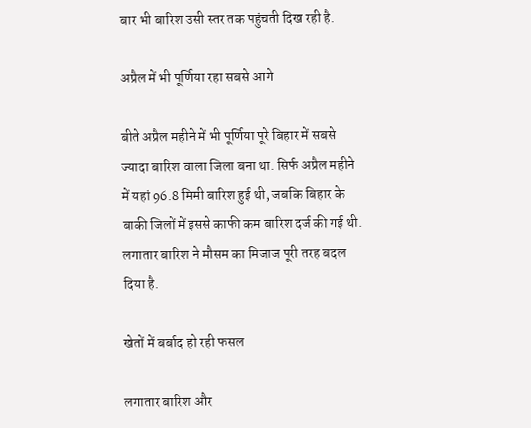बार भी बारिश उसी स्तर तक पहुंचती दिख रही है.

अप्रैल में भी पूर्णिया रहा सबसे आगे

बीते अप्रैल महीने में भी पूर्णिया पूरे बिहार में सबसे ज्यादा बारिश वाला जिला बना था. सिर्फ अप्रैल महीने में यहां 96.8 मिमी बारिश हुई थी, जबकि बिहार के बाकी जिलों में इससे काफी कम बारिश दर्ज की गई थी. लगातार बारिश ने मौसम का मिजाज पूरी तरह बदल दिया है.

खेतों में बर्बाद हो रही फसल

लगातार बारिश और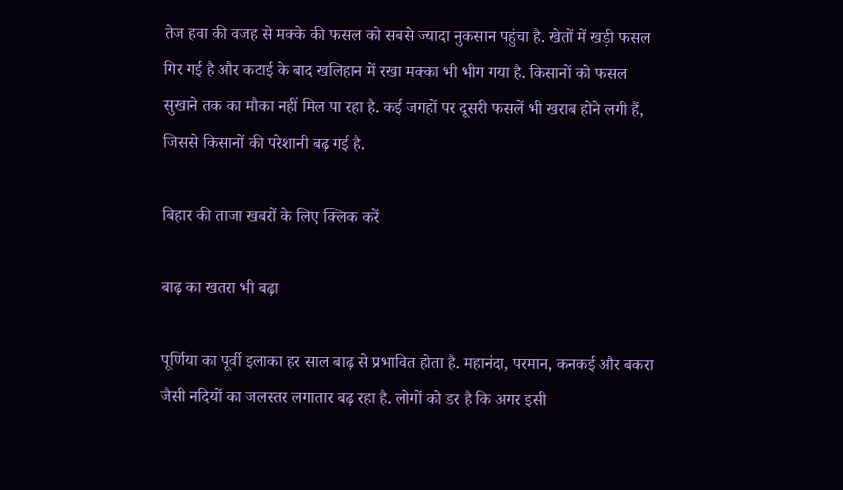तेज हवा की वजह से मक्के की फसल को सबसे ज्यादा नुकसान पहुंचा है. खेतों में खड़ी फसल गिर गई है और कटाई के बाद खलिहान में रखा मक्का भी भीग गया है. किसानों को फसल सुखाने तक का मौका नहीं मिल पा रहा है. कई जगहों पर दूसरी फसलें भी खराब होने लगी हैं, जिससे किसानों की परेशानी बढ़ गई है.

बिहार की ताजा खबरों के लिए क्लिक करें

बाढ़ का खतरा भी बढ़ा

पूर्णिया का पूर्वी इलाका हर साल बाढ़ से प्रभावित होता है. महानंदा, परमान, कनकई और बकरा जैसी नदियों का जलस्तर लगातार बढ़ रहा है. लोगों को डर है कि अगर इसी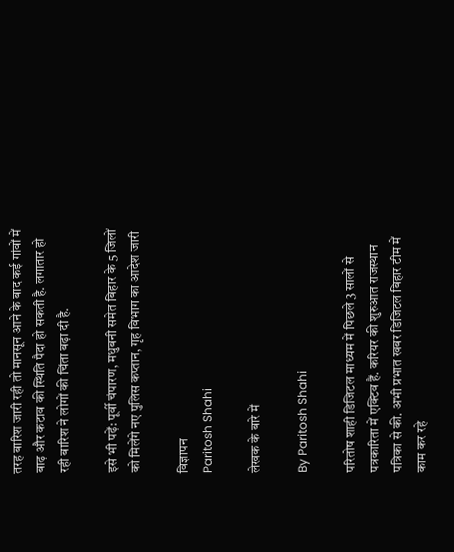तरह बारिश जारी रही तो मानसून आने के बाद कई गांवों में बाढ़ और कटाव की स्थिति पैदा हो सकती है. लगातार हो रही बारिश ने लोगों की चिंता बढ़ा दी है.

इसे भी पढ़ें: पूर्वी चंपारण, मधुबनी समेत बिहार के 5 जिलों को मिलेंगे नए पुलिस कप्तान, गृह विभाग का आदेश जारी

विज्ञापन
Paritosh Shahi

लेखक के बारे में

By Paritosh Shahi

परितोष शाही डिजिटल माध्यम में पिछले 3 सालों से पत्रकारिता में एक्टिव हैं. करियर की शुरुआत राजस्थान पत्रिका से की. अभी प्रभात खबर डिजिटल बिहार टीम में काम कर रहे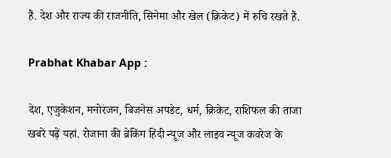हैं. देश और राज्य की राजनीति, सिनेमा और खेल (क्रिकेट) में रुचि रखते हैं.

Prabhat Khabar App :

देश, एजुकेशन, मनोरंजन, बिजनेस अपडेट, धर्म, क्रिकेट, राशिफल की ताजा खबरें पढ़ें यहां. रोजाना की ब्रेकिंग हिंदी न्यूज और लाइव न्यूज कवरेज के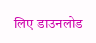लिए डाउनलोड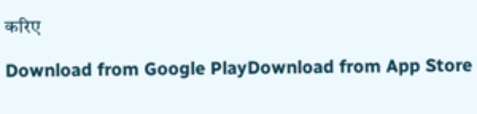करिए

Download from Google PlayDownload from App Store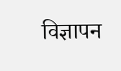विज्ञापन